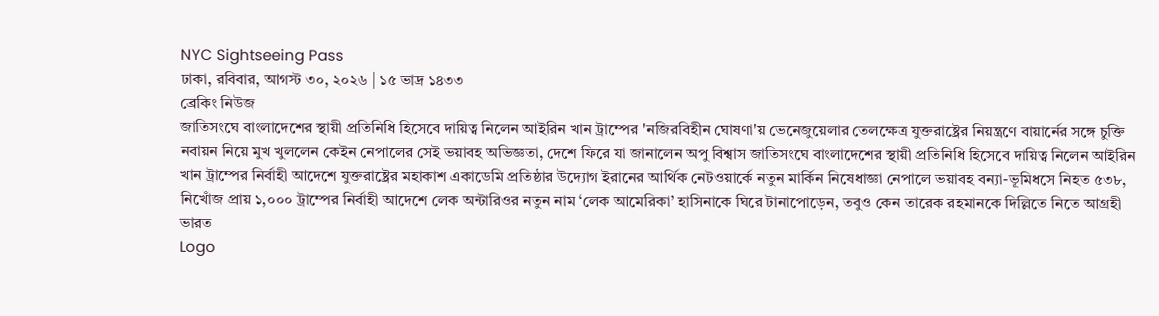NYC Sightseeing Pass
ঢাকা, রবিবার, আগস্ট ৩০, ২০২৬ | ১৫ ভাদ্র ১৪৩৩
ব্রেকিং নিউজ
জাতিসংঘে বাংলাদেশের স্থায়ী প্রতিনিধি হিসেবে দায়িত্ব নিলেন আইরিন খান ট্রাম্পের 'নজিরবিহীন ঘোষণা'য় ভেনেজুয়েলার তেলক্ষেত্র যুক্তরাষ্ট্রের নিয়ন্ত্রণে বায়ার্নের সঙ্গে চুক্তি নবায়ন নিয়ে মুখ খুললেন কেইন নেপালের সেই ভয়াবহ অভিজ্ঞতা, দেশে ফিরে যা জানালেন অপু বিশ্বাস জাতিসংঘে বাংলাদেশের স্থায়ী প্রতিনিধি হিসেবে দায়িত্ব নিলেন আইরিন খান ট্রাম্পের নির্বাহী আদেশে যুক্তরাষ্ট্রের মহাকাশ একাডেমি প্রতিষ্ঠার উদ্যোগ ইরানের আর্থিক নেটওয়ার্কে নতুন মার্কিন নিষেধাজ্ঞা নেপালে ভয়াবহ বন্যা-ভূমিধসে নিহত ৫৩৮, নিখোঁজ প্রায় ১,০০০ ট্রাম্পের নির্বাহী আদেশে লেক অন্টারিওর নতুন নাম ‘লেক আমেরিকা’ হাসিনাকে ঘিরে টানাপোড়েন, তবুও কেন তারেক রহমানকে দিল্লিতে নিতে আগ্রহী ভারত
Logo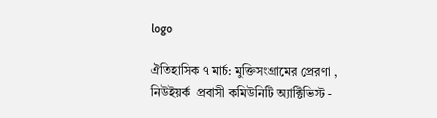logo

ঐতিহাসিক ৭ মার্চ: মুক্তিসংগ্রামের প্রেরণা ,    নিউইয়র্ক  প্রবাসী কমিউনিটি অ্যাক্টিভিস্ট -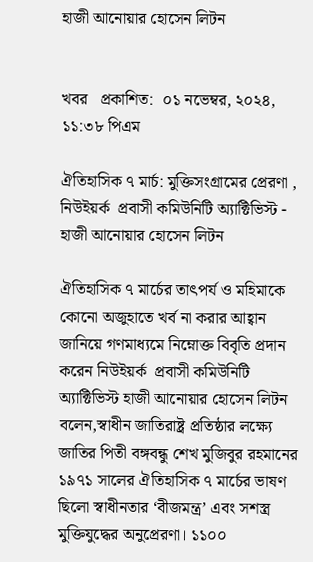হাজী আনোয়ার হোসেন লিটন


খবর   প্রকাশিত:  ০১ নভেম্বর, ২০২৪, ১১:৩৮ পিএম

ঐতিহাসিক ৭ মার্চ: মুক্তিসংগ্রামের প্রেরণা ,    নিউইয়র্ক  প্রবাসী কমিউনিটি অ্যাক্টিভিস্ট -  হাজী আনোয়ার হোসেন লিটন

ঐতিহাসিক ৭ মার্চের তাৎপর্য ও মহিমাকে কোনো অজুহাতে খর্ব না করার আহ্বান জানিয়ে গণমাধ্যমে নিম্নোক্ত বিবৃতি প্রদান করেন নিউইয়র্ক  প্রবাসী কমিউনিটি অ্যাক্টিভিস্ট হাজী আনোয়ার হোসেন লিটন  বলেন,স্বাধীন জাতিরাষ্ট্র প্রতিষ্ঠার লক্ষ্যে  জাতির পিতী বঙ্গবন্ধু শেখ মুজিবুর রহমানের ১৯৭১ সালের ঐতিহাসিক ৭ মার্চের ভাষণ ছিলো স্বাধীনতার ‘বীজমন্ত্র’ এবং সশস্ত্র মুক্তিযুদ্ধের অনুপ্রেরণা। ১১০০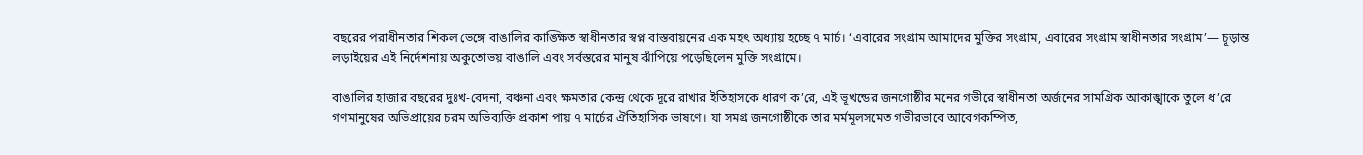বছরের পরাধীনতার শিকল ভেঙ্গে বাঙালির কাঙ্ক্ষিত স্বাধীনতার স্বপ্ন বাস্তবায়নের এক মহৎ অধ্যায় হচ্ছে ৭ মার্চ। ‘এবারের সংগ্রাম আমাদের মুক্তির সংগ্রাম, এবারের সংগ্রাম স্বাধীনতার সংগ্রাম’— চূড়ান্ত লড়াইয়ের এই নির্দেশনায় অকুতোভয় বাঙালি এবং সর্বস্তরের মানুষ ঝাঁপিয়ে পড়েছিলেন মুক্তি সংগ্রামে।

বাঙালির হাজার বছরের দুঃখ-বেদনা, বঞ্চনা এবং ক্ষমতার কেন্দ্র থেকে দূরে রাখার ইতিহাসকে ধারণ ক’রে, এই ভূখন্ডের জনগোষ্ঠীর মনের গভীরে স্বাধীনতা অর্জনের সামগ্রিক আকাঙ্খাকে তুলে ধ’রে গণমানুষের অভিপ্রায়ের চরম অভিব্যক্তি প্রকাশ পায় ৭ মার্চের ঐতিহাসিক ভাষণে। যা সমগ্র জনগোষ্ঠীকে তার মর্মমূলসমেত গভীরভাবে আবেগকম্পিত,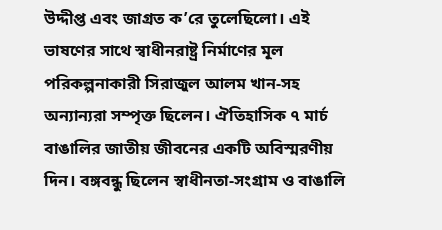উদ্দীপ্ত এবং জাগ্রত ক’রে তুলেছিলো। এই ভাষণের সাথে স্বাধীনরাষ্ট্র নির্মাণের মূল পরিকল্পনাকারী সিরাজুল আলম খান-সহ অন্যান্যরা সম্পৃক্ত ছিলেন। ঐতিহাসিক ৭ মার্চ বাঙালির জাতীয় জীবনের একটি অবিস্মরণীয় দিন। বঙ্গবন্ধু ছিলেন স্বাধীনতা-সংগ্রাম ও বাঙালি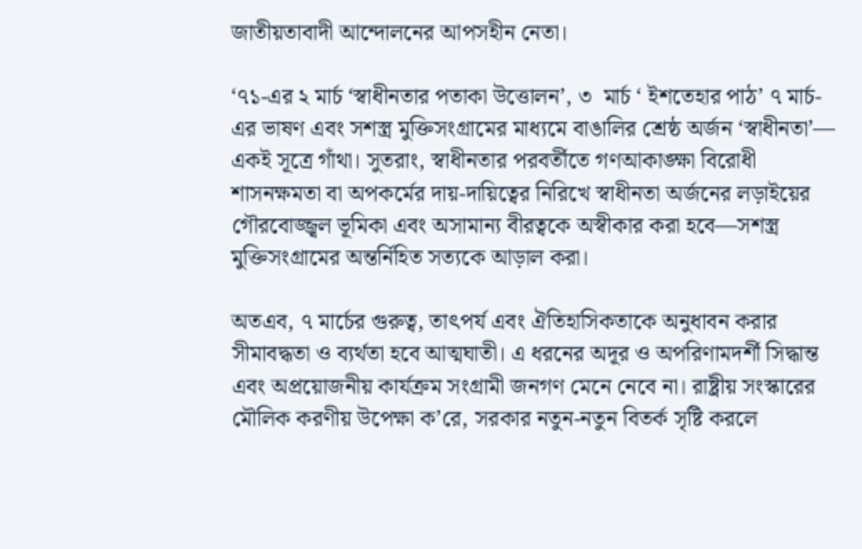জাতীয়তাবাদী আন্দোলনের আপসহীন নেতা।

‘৭১-এর ২ মার্চ ‘স্বাধীনতার পতাকা উত্তোলন’, ৩  মার্চ ‘ ইশতেহার পাঠ’ ৭ মার্চ-এর ভাষণ এবং সশস্ত্র মুক্তিসংগ্রামের মাধ্যমে বাঙালির শ্রেষ্ঠ অর্জন ‘স্বাধীনতা’— একই সূত্রে গাঁথা। সুতরাং, স্বাধীনতার পরবর্তীতে গণআকাঙ্ক্ষা বিরোধী শাসনক্ষমতা বা অপকর্মের দায়-দায়িত্বের নিরিখে স্বাধীনতা অর্জনের লড়াইয়ের গৌরবোজ্জ্বল ভূমিকা এবং অসামান্য বীরত্বকে অস্বীকার করা হবে—সশস্ত্র মুক্তিসংগ্রামের অন্তর্নিহিত সত্যকে আড়াল করা।

অতএব, ৭ মার্চের গুরুত্ব, তাৎপর্য এবং ঐতিহাসিকতাকে অনুধাবন করার সীমাবদ্ধতা ও ব্যর্থতা হবে আত্মঘাতী। এ ধরনের অদূর ও অপরিণামদর্শী সিদ্ধান্ত এবং অপ্রয়োজনীয় কার্যক্রম সংগ্রামী জনগণ মেনে নেবে না। রাষ্ট্রীয় সংস্কারের মৌলিক করণীয় উপেক্ষা ক’রে, সরকার নতুন-নতুন বিতর্ক সৃষ্টি করলে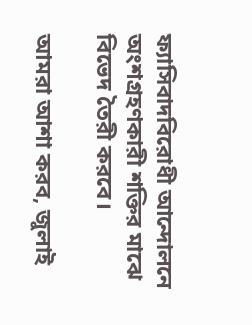ফ্যাসিবাদবিরোধী আন্দোলনে অংশগ্রহণকারী শক্তির মাঝে বিভেদ তৈরী করবে।

আমরা আশা করব, জুলাই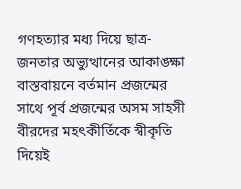গণহত্যার মধ্য দিয়ে ছাত্র-জনতার অভ্যুত্থানের আকাঙ্ক্ষা বাস্তবায়নে বর্তমান প্রজন্মের সাথে পূর্ব প্রজন্মের অসম সাহসী বীরদের মহৎকীর্তিকে স্বীকৃতি দিয়েই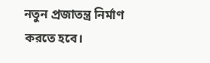নতুন প্রজাতন্ত্র নির্মাণ করতে হবে।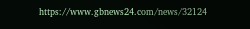https://www.gbnews24.com/news/32124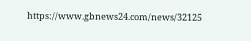https://www.gbnews24.com/news/32125